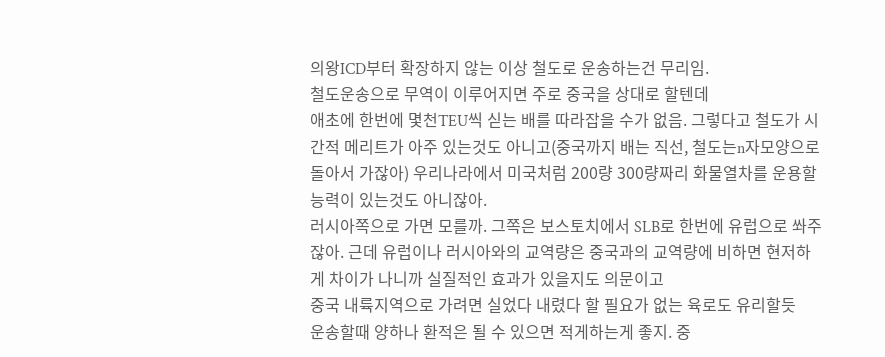의왕ICD부터 확장하지 않는 이상 철도로 운송하는건 무리임.
철도운송으로 무역이 이루어지면 주로 중국을 상대로 할텐데
애초에 한번에 몇천TEU씩 싣는 배를 따라잡을 수가 없음. 그렇다고 철도가 시간적 메리트가 아주 있는것도 아니고(중국까지 배는 직선, 철도는n자모양으로 돌아서 가잖아) 우리나라에서 미국처럼 200량 300량짜리 화물열차를 운용할 능력이 있는것도 아니잖아.
러시아쪽으로 가면 모를까. 그쪽은 보스토치에서 SLB로 한번에 유럽으로 쏴주잖아. 근데 유럽이나 러시아와의 교역량은 중국과의 교역량에 비하면 현저하게 차이가 나니까 실질적인 효과가 있을지도 의문이고
중국 내륙지역으로 가려면 실었다 내렸다 할 필요가 없는 육로도 유리할듯
운송할때 양하나 환적은 될 수 있으면 적게하는게 좋지. 중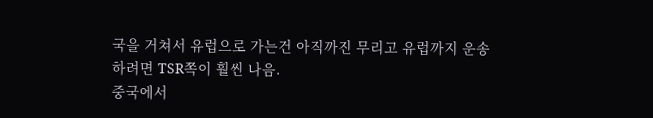국을 거쳐서 유럽으로 가는건 아직까진 무리고 유럽까지 운송하려면 TSR쪽이 훨씬 나음.
중국에서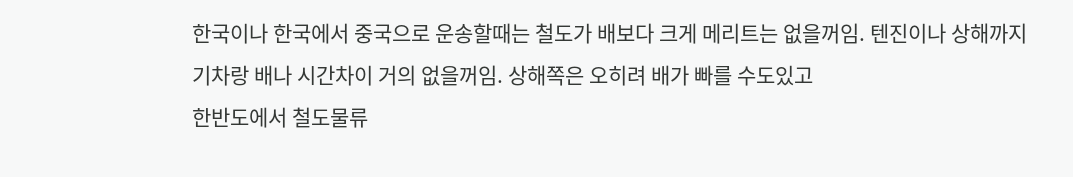한국이나 한국에서 중국으로 운송할때는 철도가 배보다 크게 메리트는 없을꺼임. 텐진이나 상해까지 기차랑 배나 시간차이 거의 없을꺼임. 상해쪽은 오히려 배가 빠를 수도있고
한반도에서 철도물류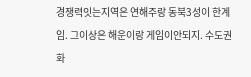경쟁력잇는지역은 연해주랑 동북3성이 한계임. 그이상은 해운이랑 게임이안되지. 수도권 화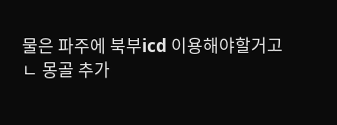물은 파주에 북부icd 이용해야할거고
ㄴ 몽골 추가